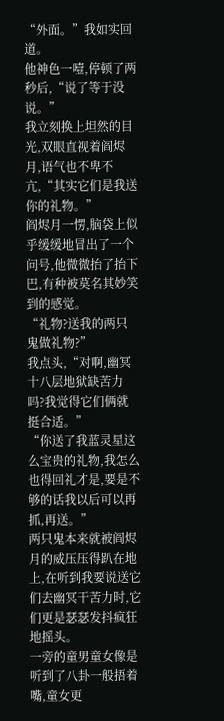“外面。”我如实回道。
他神色一噎,停顿了两秒后,“说了等于没说。”
我立刻换上坦然的目光,双眼直视着阎烬月,语气也不卑不亢,“其实它们是我送你的礼物。”
阎烬月一愣,脑袋上似乎缓缓地冒出了一个问号,他微微抬了抬下巴,有种被莫名其妙笑到的感觉。
“礼物?送我的两只鬼做礼物?”
我点头,“对啊,幽冥十八层地狱缺苦力吗?我觉得它们俩就挺合适。”
“你送了我蓝灵星这么宝贵的礼物,我怎么也得回礼才是,要是不够的话我以后可以再抓,再送。”
两只鬼本来就被阎烬月的威压压得趴在地上,在听到我要说送它们去幽冥干苦力时,它们更是瑟瑟发抖疯狂地摇头。
一旁的童男童女像是听到了八卦一般捂着嘴,童女更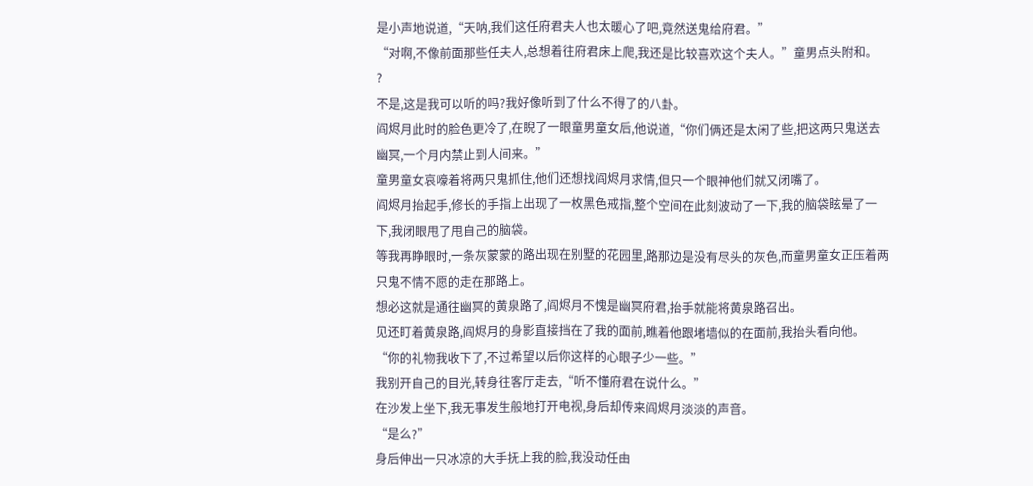是小声地说道,“天呐,我们这任府君夫人也太暖心了吧,竟然送鬼给府君。”
“对啊,不像前面那些任夫人,总想着往府君床上爬,我还是比较喜欢这个夫人。”童男点头附和。
?
不是,这是我可以听的吗?我好像听到了什么不得了的八卦。
阎烬月此时的脸色更冷了,在睨了一眼童男童女后,他说道,“你们俩还是太闲了些,把这两只鬼送去幽冥,一个月内禁止到人间来。”
童男童女哀嚎着将两只鬼抓住,他们还想找阎烬月求情,但只一个眼神他们就又闭嘴了。
阎烬月抬起手,修长的手指上出现了一枚黑色戒指,整个空间在此刻波动了一下,我的脑袋眩晕了一下,我闭眼甩了甩自己的脑袋。
等我再睁眼时,一条灰蒙蒙的路出现在别墅的花园里,路那边是没有尽头的灰色,而童男童女正压着两只鬼不情不愿的走在那路上。
想必这就是通往幽冥的黄泉路了,阎烬月不愧是幽冥府君,抬手就能将黄泉路召出。
见还盯着黄泉路,阎烬月的身影直接挡在了我的面前,瞧着他跟堵墙似的在面前,我抬头看向他。
“你的礼物我收下了,不过希望以后你这样的心眼子少一些。”
我别开自己的目光,转身往客厅走去,“听不懂府君在说什么。”
在沙发上坐下,我无事发生般地打开电视,身后却传来阎烬月淡淡的声音。
“是么?”
身后伸出一只冰凉的大手抚上我的脸,我没动任由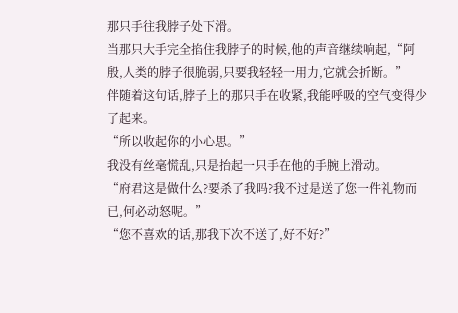那只手往我脖子处下滑。
当那只大手完全掐住我脖子的时候,他的声音继续响起,“阿殷,人类的脖子很脆弱,只要我轻轻一用力,它就会折断。”
伴随着这句话,脖子上的那只手在收紧,我能呼吸的空气变得少了起来。
“所以收起你的小心思。”
我没有丝毫慌乱,只是抬起一只手在他的手腕上滑动。
“府君这是做什么?要杀了我吗?我不过是送了您一件礼物而已,何必动怒呢。”
“您不喜欢的话,那我下次不送了,好不好?”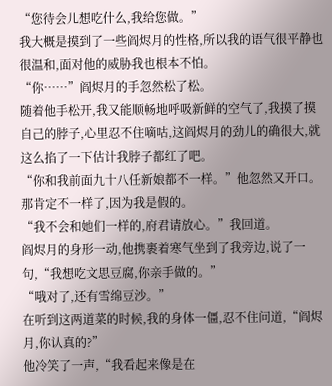“您待会儿想吃什么,我给您做。”
我大概是摸到了一些阎烬月的性格,所以我的语气很平静也很温和,面对他的威胁我也根本不怕。
“你……”阎烬月的手忽然松了松。
随着他手松开,我又能顺畅地呼吸新鲜的空气了,我摸了摸自己的脖子,心里忍不住嘀咕,这阎烬月的劲儿的确很大,就这么掐了一下估计我脖子都红了吧。
“你和我前面九十八任新娘都不一样。”他忽然又开口。
那肯定不一样了,因为我是假的。
“我不会和她们一样的,府君请放心。”我回道。
阎烬月的身形一动,他携裹着寒气坐到了我旁边,说了一句,“我想吃文思豆腐,你亲手做的。”
“哦对了,还有雪绵豆沙。”
在听到这两道菜的时候,我的身体一僵,忍不住问道,“阎烬月,你认真的?”
他冷笑了一声,“我看起来像是在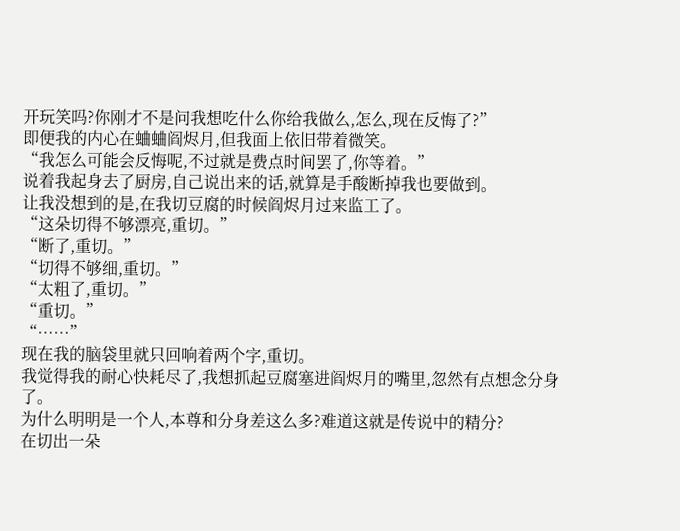开玩笑吗?你刚才不是问我想吃什么你给我做么,怎么,现在反悔了?”
即便我的内心在蛐蛐阎烬月,但我面上依旧带着微笑。
“我怎么可能会反悔呢,不过就是费点时间罢了,你等着。”
说着我起身去了厨房,自己说出来的话,就算是手酸断掉我也要做到。
让我没想到的是,在我切豆腐的时候阎烬月过来监工了。
“这朵切得不够漂亮,重切。”
“断了,重切。”
“切得不够细,重切。”
“太粗了,重切。”
“重切。”
“……”
现在我的脑袋里就只回响着两个字,重切。
我觉得我的耐心快耗尽了,我想抓起豆腐塞进阎烬月的嘴里,忽然有点想念分身了。
为什么明明是一个人,本尊和分身差这么多?难道这就是传说中的精分?
在切出一朵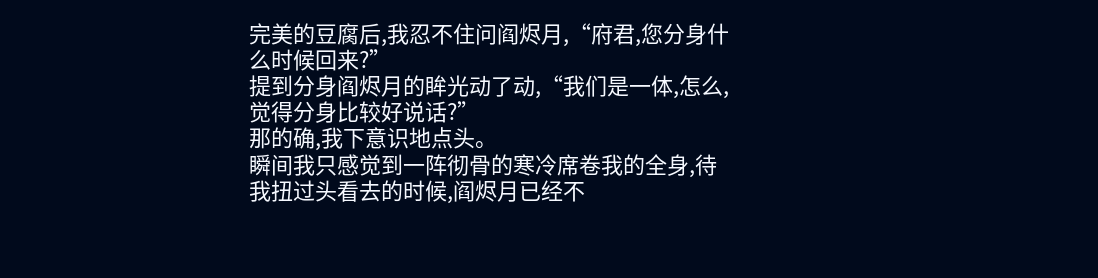完美的豆腐后,我忍不住问阎烬月,“府君,您分身什么时候回来?”
提到分身阎烬月的眸光动了动,“我们是一体,怎么,觉得分身比较好说话?”
那的确,我下意识地点头。
瞬间我只感觉到一阵彻骨的寒冷席卷我的全身,待我扭过头看去的时候,阎烬月已经不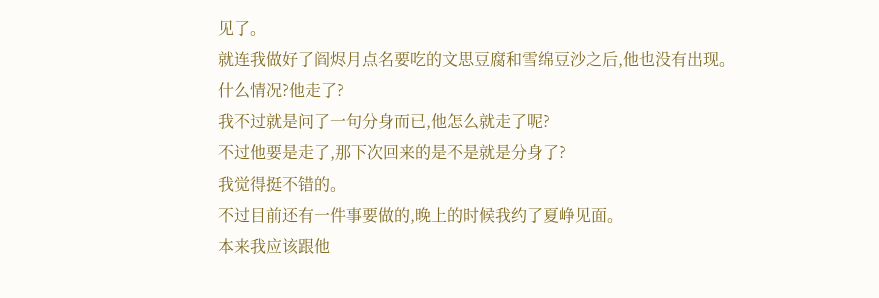见了。
就连我做好了阎烬月点名要吃的文思豆腐和雪绵豆沙之后,他也没有出现。
什么情况?他走了?
我不过就是问了一句分身而已,他怎么就走了呢?
不过他要是走了,那下次回来的是不是就是分身了?
我觉得挺不错的。
不过目前还有一件事要做的,晚上的时候我约了夏峥见面。
本来我应该跟他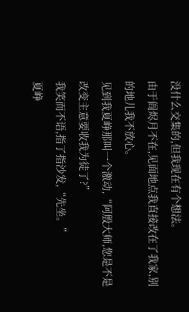没什么交集的,但我现在有个想法。
由于阎烬月不在,见面地点我直接改在了我家,别的地儿我不放心。
见到我夏峥那叫一个激动,“阿殷大师,您是不是改变主意要收我为徒了?”
我笑而不语,指了指沙发,“先坐。”
夏峥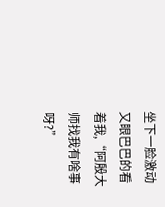坐下一脸激动又眼巴巴的看着我,“阿殷大师找我有啥事呀?”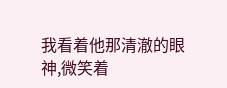我看着他那清澈的眼神,微笑着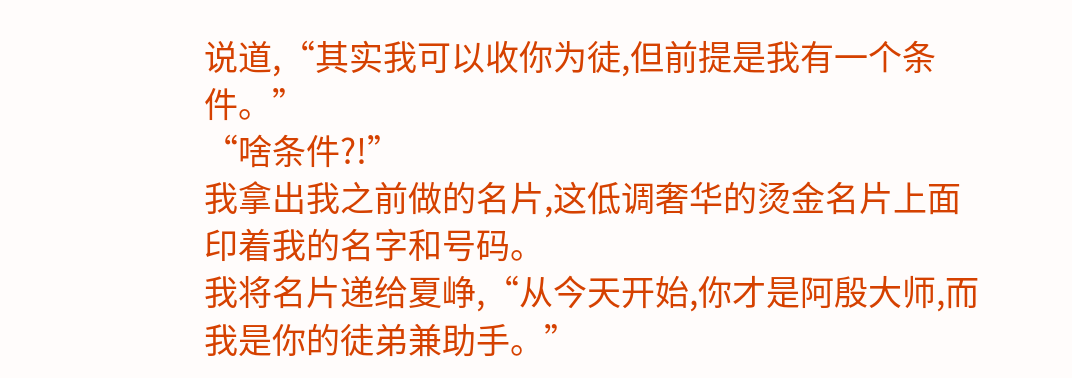说道,“其实我可以收你为徒,但前提是我有一个条件。”
“啥条件?!”
我拿出我之前做的名片,这低调奢华的烫金名片上面印着我的名字和号码。
我将名片递给夏峥,“从今天开始,你才是阿殷大师,而我是你的徒弟兼助手。”